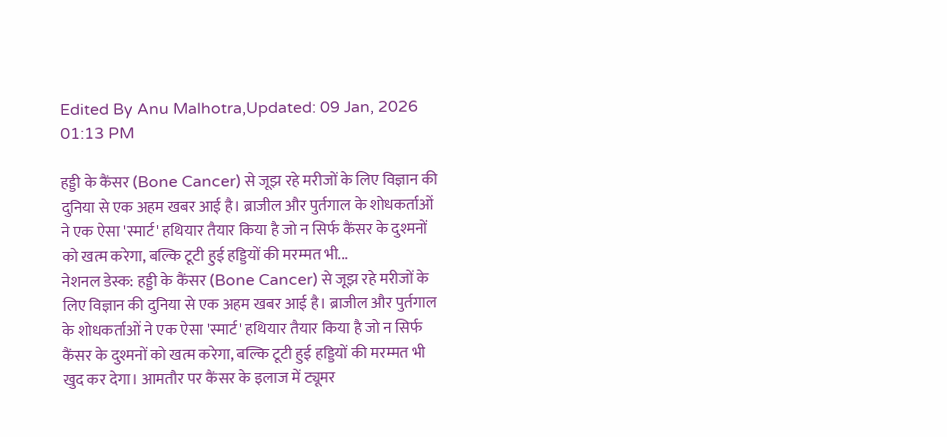Edited By Anu Malhotra,Updated: 09 Jan, 2026 01:13 PM

हड्डी के कैंसर (Bone Cancer) से जूझ रहे मरीजों के लिए विज्ञान की दुनिया से एक अहम खबर आई है। ब्राजील और पुर्तगाल के शोधकर्ताओं ने एक ऐसा 'स्मार्ट' हथियार तैयार किया है जो न सिर्फ कैंसर के दुश्मनों को खत्म करेगा, बल्कि टूटी हुई हड्डियों की मरम्मत भी...
नेशनल डेस्क: हड्डी के कैंसर (Bone Cancer) से जूझ रहे मरीजों के लिए विज्ञान की दुनिया से एक अहम खबर आई है। ब्राजील और पुर्तगाल के शोधकर्ताओं ने एक ऐसा 'स्मार्ट' हथियार तैयार किया है जो न सिर्फ कैंसर के दुश्मनों को खत्म करेगा, बल्कि टूटी हुई हड्डियों की मरम्मत भी खुद कर देगा। आमतौर पर कैंसर के इलाज में ट्यूमर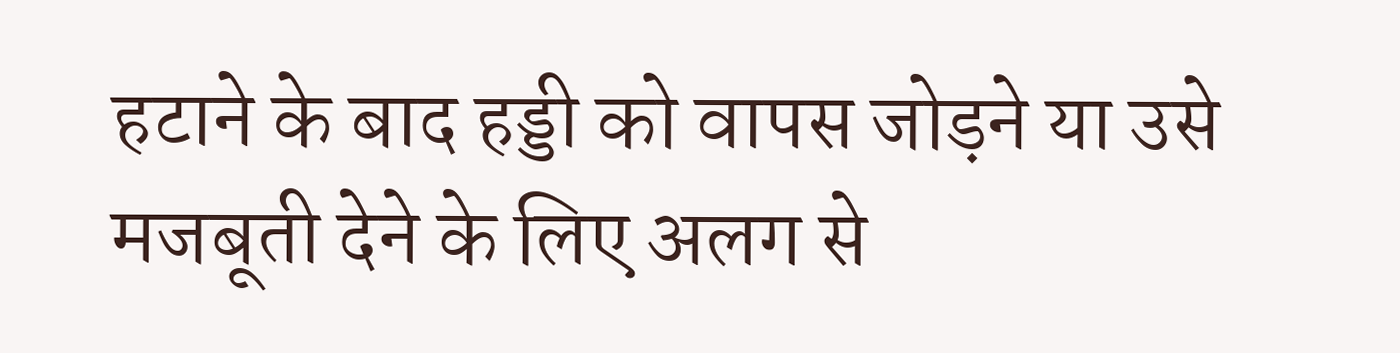हटाने के बाद हड्डी को वापस जोड़ने या उसे मजबूती देने के लिए अलग से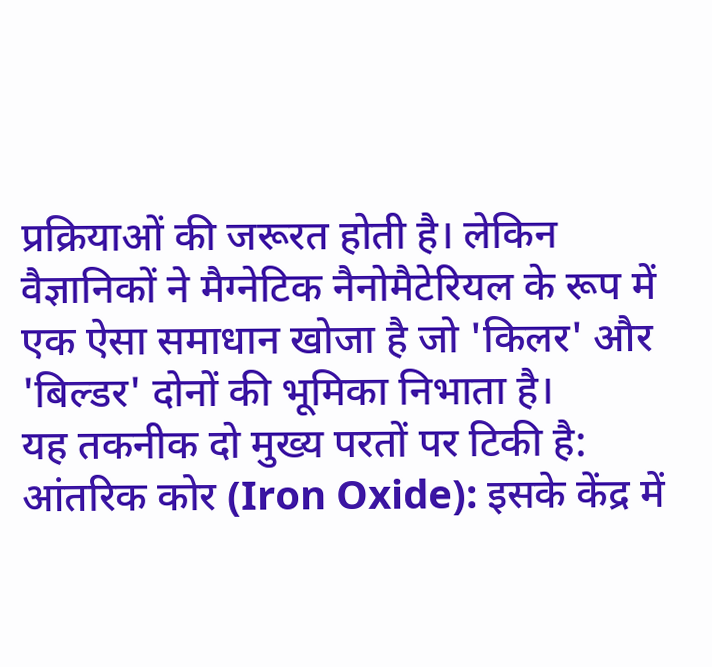प्रक्रियाओं की जरूरत होती है। लेकिन वैज्ञानिकों ने मैग्नेटिक नैनोमैटेरियल के रूप में एक ऐसा समाधान खोजा है जो 'किलर' और 'बिल्डर' दोनों की भूमिका निभाता है।
यह तकनीक दो मुख्य परतों पर टिकी है:
आंतरिक कोर (Iron Oxide): इसके केंद्र में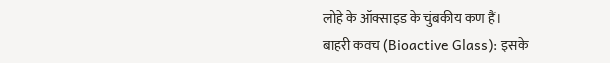लोहे के ऑक्साइड के चुंबकीय कण हैं।
बाहरी कवच (Bioactive Glass): इसके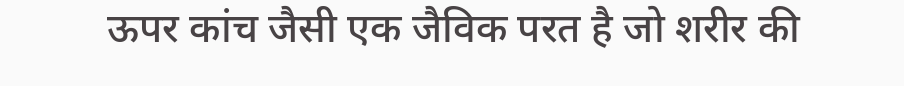ऊपर कांच जैसी एक जैविक परत है जो शरीर की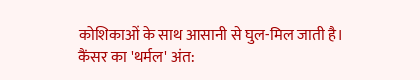कोशिकाओं के साथ आसानी से घुल-मिल जाती है।
कैंसर का 'थर्मल' अंत: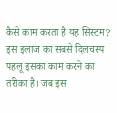कैसे काम करता है यह सिस्टम?
इस इलाज का सबसे दिलचस्प पहलू इसका काम करने का तरीका है। जब इस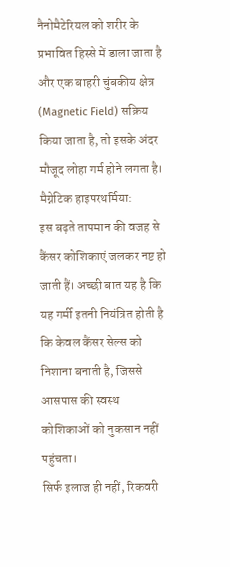नैनोमैटेरियल को शरीर के प्रभावित हिस्से में डाला जाता है और एक बाहरी चुंबकीय क्षेत्र (Magnetic Field) सक्रिय किया जाता है, तो इसके अंदर मौजूद लोहा गर्म होने लगता है।
मैग्नेटिक हाइपरथर्मिया:
इस बढ़ते तापमान की वजह से कैंसर कोशिकाएं जलकर नष्ट हो जाती हैं। अच्छी बात यह है कि यह गर्मी इतनी नियंत्रित होती है कि केवल कैंसर सेल्स को निशाना बनाती है, जिससे आसपास की स्वस्थ कोशिकाओं को नुकसान नहीं पहुंचता।
सिर्फ इलाज ही नहीं, रिकवरी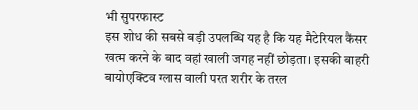भी सुपरफास्ट
इस शोध की सबसे बड़ी उपलब्धि यह है कि यह मैटेरियल कैंसर खत्म करने के बाद वहां खाली जगह नहीं छोड़ता। इसकी बाहरी बायोएक्टिव ग्लास वाली परत शरीर के तरल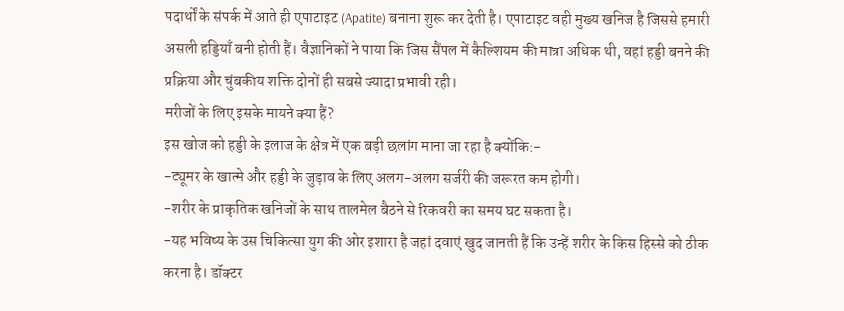पदार्थों के संपर्क में आते ही एपाटाइट (Apatite) बनाना शुरू कर देती है। एपाटाइट वही मुख्य खनिज है जिससे हमारी असली हड्डियाँ बनी होती हैं। वैज्ञानिकों ने पाया कि जिस सैंपल में कैल्शियम की मात्रा अधिक थी, वहां हड्डी बनने की प्रक्रिया और चुंबकीय शक्ति दोनों ही सबसे ज्यादा प्रभावी रही।
मरीजों के लिए इसके मायने क्या हैं?
इस खोज को हड्डी के इलाज के क्षेत्र में एक बड़ी छलांग माना जा रहा है क्योंकि:-
-ट्यूमर के खात्मे और हड्डी के जुड़ाव के लिए अलग-अलग सर्जरी की जरूरत कम होगी।
-शरीर के प्राकृतिक खनिजों के साथ तालमेल बैठने से रिकवरी का समय घट सकता है।
-यह भविष्य के उस चिकित्सा युग की ओर इशारा है जहां दवाएं खुद जानती हैं कि उन्हें शरीर के किस हिस्से को ठीक करना है। डॉक्टर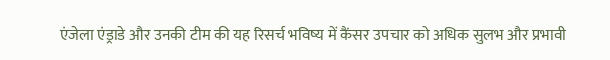एंजेला एंड्राडे और उनकी टीम की यह रिसर्च भविष्य में कैंसर उपचार को अधिक सुलभ और प्रभावी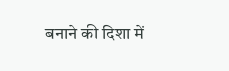बनाने की दिशा में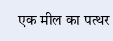एक मील का पत्थर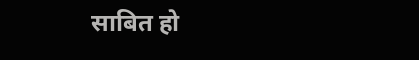साबित हो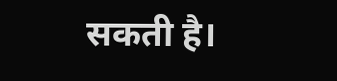सकती है।